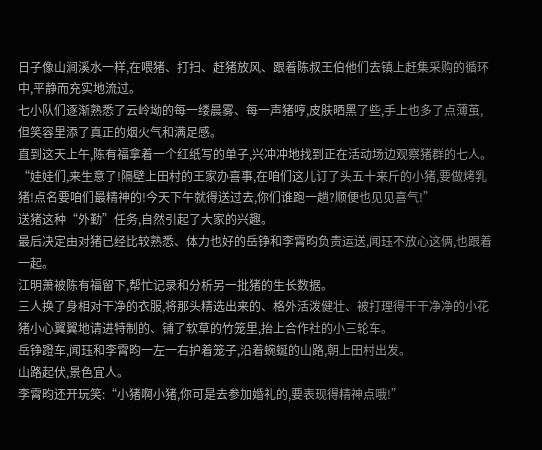日子像山涧溪水一样,在喂猪、打扫、赶猪放风、跟着陈叔王伯他们去镇上赶集采购的循环中,平静而充实地流过。
七小队们逐渐熟悉了云岭坳的每一缕晨雾、每一声猪哼,皮肤晒黑了些,手上也多了点薄茧,但笑容里添了真正的烟火气和满足感。
直到这天上午,陈有福拿着一个红纸写的单子,兴冲冲地找到正在活动场边观察猪群的七人。
“娃娃们,来生意了!隔壁上田村的王家办喜事,在咱们这儿订了头五十来斤的小猪,要做烤乳猪!点名要咱们最精神的!今天下午就得送过去,你们谁跑一趟?顺便也见见喜气!”
送猪这种“外勤”任务,自然引起了大家的兴趣。
最后决定由对猪已经比较熟悉、体力也好的岳铮和李霄昀负责运送,闻珏不放心这俩,也跟着一起。
江明萧被陈有福留下,帮忙记录和分析另一批猪的生长数据。
三人换了身相对干净的衣服,将那头精选出来的、格外活泼健壮、被打理得干干净净的小花猪小心翼翼地请进特制的、铺了软草的竹笼里,抬上合作社的小三轮车。
岳铮蹬车,闻珏和李霄昀一左一右护着笼子,沿着蜿蜒的山路,朝上田村出发。
山路起伏,景色宜人。
李霄昀还开玩笑:“小猪啊小猪,你可是去参加婚礼的,要表现得精神点哦!”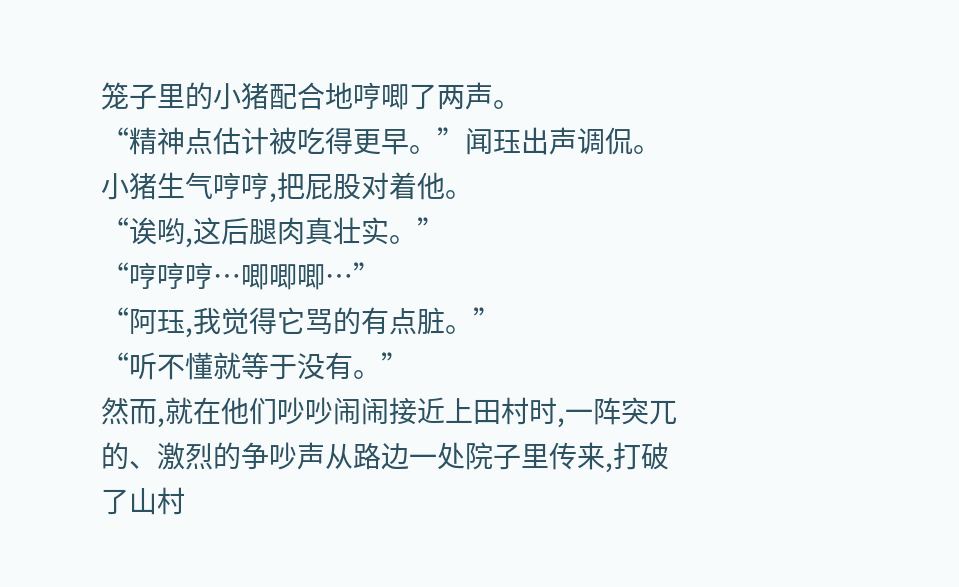笼子里的小猪配合地哼唧了两声。
“精神点估计被吃得更早。”闻珏出声调侃。
小猪生气哼哼,把屁股对着他。
“诶哟,这后腿肉真壮实。”
“哼哼哼…唧唧唧…”
“阿珏,我觉得它骂的有点脏。”
“听不懂就等于没有。”
然而,就在他们吵吵闹闹接近上田村时,一阵突兀的、激烈的争吵声从路边一处院子里传来,打破了山村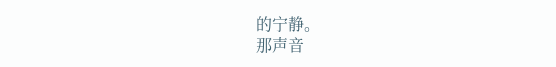的宁静。
那声音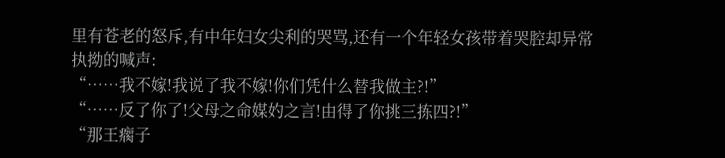里有苍老的怒斥,有中年妇女尖利的哭骂,还有一个年轻女孩带着哭腔却异常执拗的喊声:
“……我不嫁!我说了我不嫁!你们凭什么替我做主?!”
“……反了你了!父母之命媒妁之言!由得了你挑三拣四?!”
“那王瘸子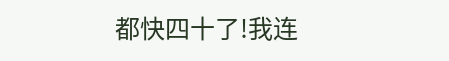都快四十了!我连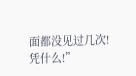面都没见过几次!凭什么!”